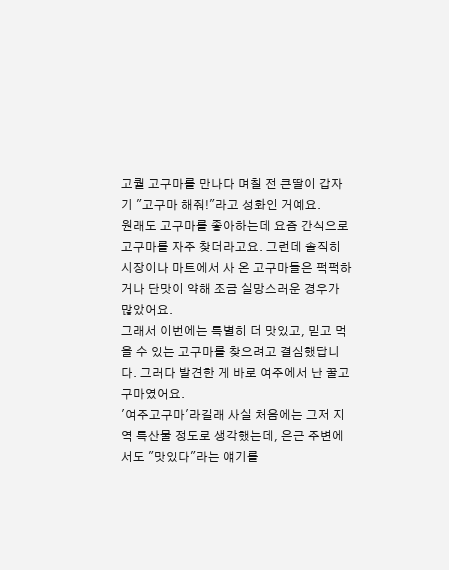고퀄 고구마를 만나다 며칠 전 큰딸이 갑자기 "고구마 해줘!"라고 성화인 거예요.
원래도 고구마를 좋아하는데 요즘 간식으로 고구마를 자주 찾더라고요. 그런데 솔직히 시장이나 마트에서 사 온 고구마들은 퍽퍽하거나 단맛이 약해 조금 실망스러운 경우가 많았어요.
그래서 이번에는 특별히 더 맛있고, 믿고 먹을 수 있는 고구마를 찾으려고 결심했답니다. 그러다 발견한 게 바로 여주에서 난 꿀고구마였어요.
'여주고구마'라길래 사실 처음에는 그저 지역 특산물 정도로 생각했는데, 은근 주변에서도 "맛있다"라는 얘기를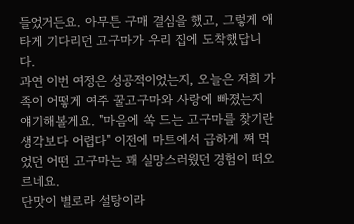들었거든요. 아무튼 구매 결심을 했고, 그렇게 애타게 기다리던 고구마가 우리 집에 도착했답니다.
과연 이번 여정은 성공적이었는지, 오늘은 저희 가족이 어떻게 여주 꿀고구마와 사랑에 빠졌는지 얘기해볼게요. "마음에 쏙 드는 고구마를 찾기란 생각보다 어렵다" 이전에 마트에서 급하게 쪄 먹었던 어떤 고구마는 꽤 실망스러웠던 경험이 떠오르네요.
단맛이 별로라 설탕이라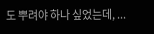도 뿌려야 하나 싶었는데, ...